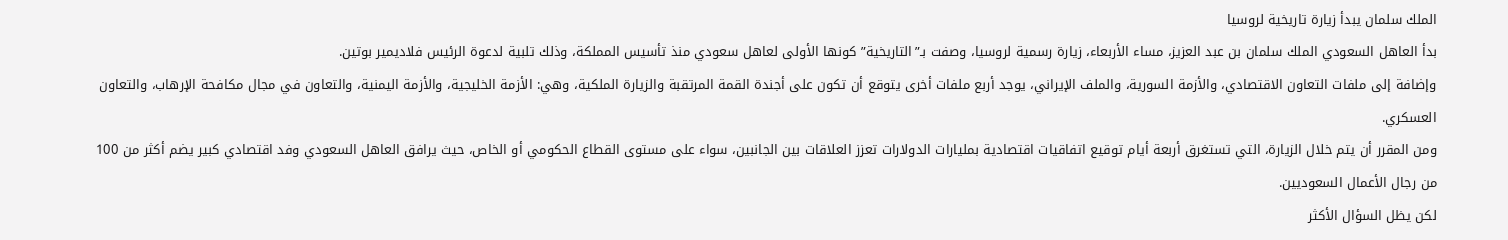الملك سلمان يبدأ زيارة تاريخية لروسيا
بدأ العاهل السعودي الملك سلمان بن عبد العزيز، مساء الأربعاء، زيارة رسمية لروسيا، وصفت بـ”التاريخية” كونها الأولى لعاهل سعودي منذ تأسيس المملكة، وذلك تلبية لدعوة الرئيس فلاديمير بوتين.
وإضافة إلى ملفات التعاون الاقتصادي، والأزمة السورية، والملف الإيراني، يوجد أربع ملفات أخرى يتوقع أن تكون على أجندة القمة المرتقبة والزيارة الملكية، وهي: الأزمة الخليجية، والأزمة اليمنية، والتعاون في مجال مكافحة الإرهاب، والتعاون العسكري.
ومن المقرر أن يتم خلال الزيارة، التي تستغرق أربعة أيام توقيع اتفاقيات اقتصادية بمليارات الدولارات تعزز العلاقات بين الجانبين، سواء على مستوى القطاع الحكومي أو الخاص، حيث يرافق العاهل السعودي وفد اقتصادي كبير يضم أكثر من 100 من رجال الأعمال السعوديين.
لكن يظل السؤال الأكثر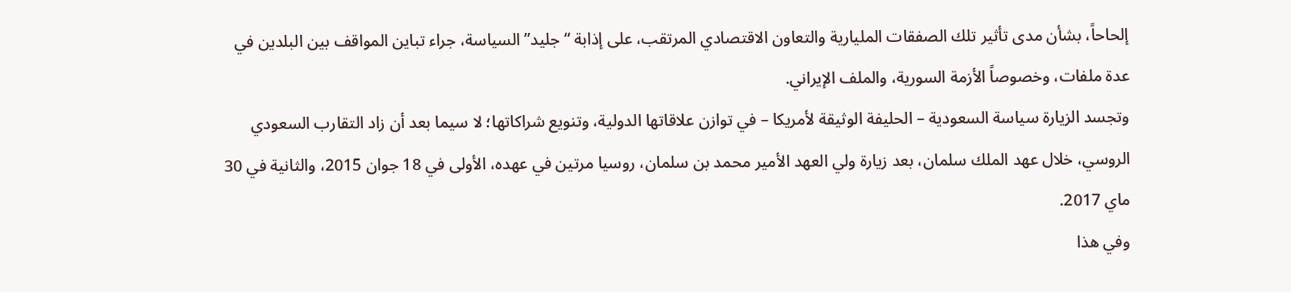إلحاحاً، بشأن مدى تأثير تلك الصفقات المليارية والتعاون الاقتصادي المرتقب، على إذابة “جليد” السياسة، جراء تباين المواقف بين البلدين في عدة ملفات، وخصوصاً الأزمة السورية، والملف الإيراني.
وتجسد الزيارة سياسة السعودية – الحليفة الوثيقة لأمريكا – في توازن علاقاتها الدولية، وتنويع شراكاتها؛ لا سيما بعد أن زاد التقارب السعودي الروسي، خلال عهد الملك سلمان، بعد زيارة ولي العهد الأمير محمد بن سلمان، روسيا مرتين في عهده، الأولى في 18 جوان 2015، والثانية في 30 ماي 2017.
وفي هذا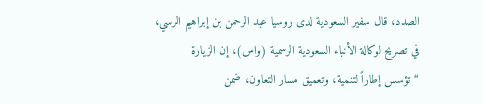الصدد، قال سفير السعودية لدى روسيا عبد الرحمن بن إبراهيم الرسي، في تصريح لوكالة الأنباء السعودية الرسمية (واس)، إن الزيارة “تؤسس إطاراً لتنمية، وتعميق مسار التعاون، ضمن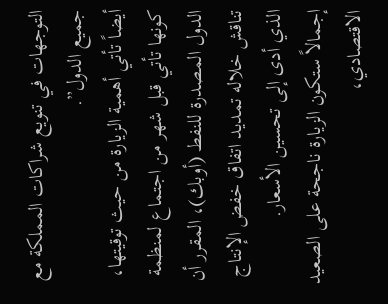التوجهات في تنويع شراكات المملكة مع جميع الدول”.
أيضاً تأتي أهمية الزيارة من حيث توقيتها، كونها تأتي قبل شهر من اجتماع لمنظمة الدول المصدرة للنفط (أوبك)، المقرر أن تناقش خلاله تمديد اتفاق خفض الإنتاج الذي أدى إلى تحسين الأسعار.
إجمالاً ستكون الزيارة ناجحة على الصعيد الاقتصادي،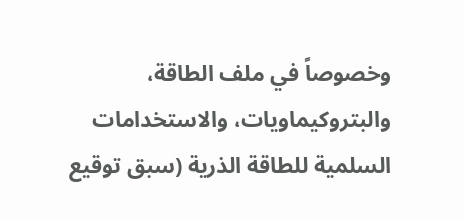وخصوصاً في ملف الطاقة، والبتروكيماويات، والاستخدامات السلمية للطاقة الذرية (سبق توقيع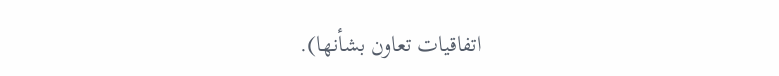اتفاقيات تعاون بشأنها).